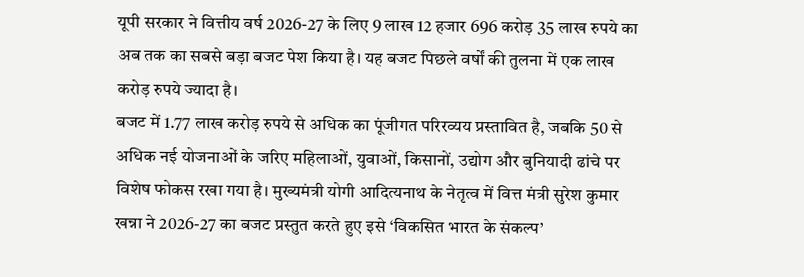यूपी सरकार ने वित्तीय वर्ष 2026-27 के लिए 9 लाख 12 हजार 696 करोड़ 35 लाख रुपये का अब तक का सबसे बड़ा बजट पेश किया है। यह बजट पिछले वर्षों की तुलना में एक लाख करोड़ रुपये ज्यादा है।
बजट में 1.77 लाख करोड़ रुपये से अधिक का पूंजीगत परिरव्यय प्रस्तावित है, जबकि 50 से अधिक नई योजनाओं के जरिए महिलाओं, युवाओं, किसानों, उद्योग और बुनियादी ढांचे पर विशेष फोकस रखा गया है। मुख्यमंत्री योगी आदित्यनाथ के नेतृत्व में वित्त मंत्री सुरेश कुमार खन्ना ने 2026-27 का बजट प्रस्तुत करते हुए इसे ‘विकसित भारत के संकल्प’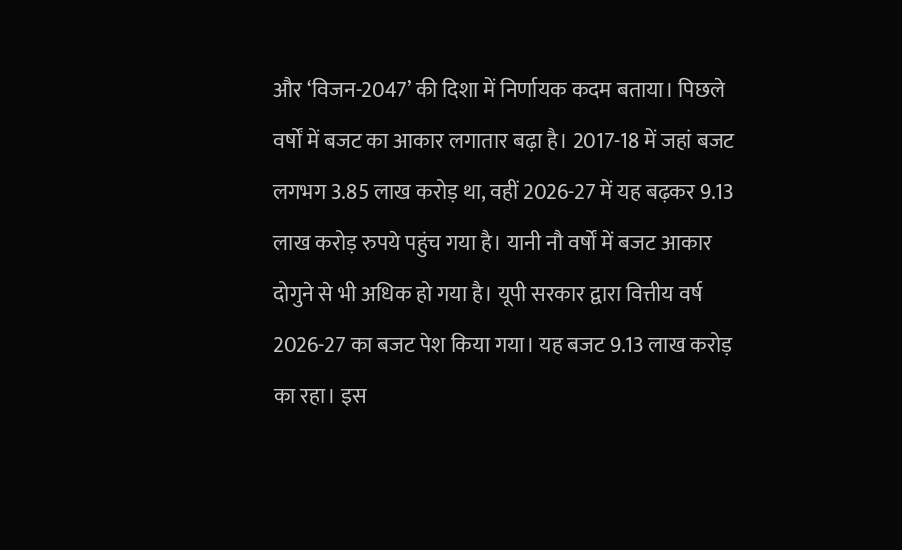और ‘विजन-2047’ की दिशा में निर्णायक कदम बताया। पिछले वर्षों में बजट का आकार लगातार बढ़ा है। 2017-18 में जहां बजट लगभग 3.85 लाख करोड़ था, वहीं 2026-27 में यह बढ़कर 9.13 लाख करोड़ रुपये पहुंच गया है। यानी नौ वर्षों में बजट आकार दोगुने से भी अधिक हो गया है। यूपी सरकार द्वारा वित्तीय वर्ष 2026-27 का बजट पेश किया गया। यह बजट 9.13 लाख करोड़ का रहा। इस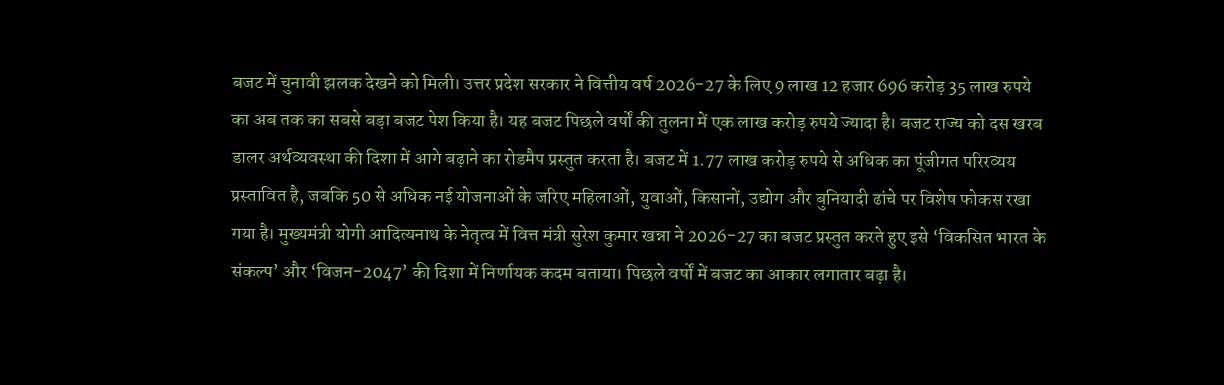बजट में चुनावी झलक देखने को मिली। उत्तर प्रदेश सरकार ने वित्तीय वर्ष 2026-27 के लिए 9 लाख 12 हजार 696 करोड़ 35 लाख रुपये का अब तक का सबसे बड़ा बजट पेश किया है। यह बजट पिछले वर्षों की तुलना में एक लाख करोड़ रुपये ज्यादा है। बजट राज्य को दस खरब डालर अर्थव्यवस्था की दिशा में आगे बढ़ाने का रोडमैप प्रस्तुत करता है। बजट में 1.77 लाख करोड़ रुपये से अधिक का पूंजीगत परिरव्यय प्रस्तावित है, जबकि 50 से अधिक नई योजनाओं के जरिए महिलाओं, युवाओं, किसानों, उद्योग और बुनियादी ढांचे पर विशेष फोकस रखा गया है। मुख्यमंत्री योगी आदित्यनाथ के नेतृत्व में वित्त मंत्री सुरेश कुमार खन्ना ने 2026-27 का बजट प्रस्तुत करते हुए इसे ‘विकसित भारत के संकल्प’ और ‘विजन-2047’ की दिशा में निर्णायक कदम बताया। पिछले वर्षों में बजट का आकार लगातार बढ़ा है।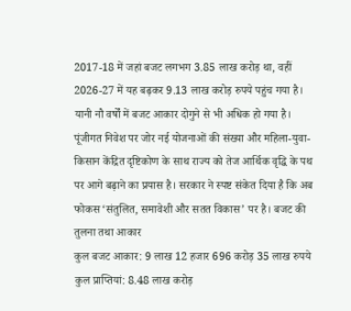2017-18 में जहां बजट लगभग 3.85 लाख करोड़ था, वहीं 2026-27 में यह बढ़कर 9.13 लाख करोड़ रुपये पहुंच गया है। यानी नौ वर्षों में बजट आकार दोगुने से भी अधिक हो गया है।
पूंजीगत निवेश पर जोर नई योजनाओं की संख्या और महिला-युवा-किसान केंद्रित दृष्टिकोण के साथ राज्य को तेज आर्थिक वृद्धि के पथ पर आगे बढ़ाने का प्रयास है। सरकार ने स्पष्ट संकेत दिया है कि अब फोकस ‘संतुलित, समावेशी और सतत विकास’ पर है। बजट की तुलना तथा आकार
कुल बजट आकार: 9 लाख 12 हजार 696 करोड़ 35 लाख रुपये
कुल प्राप्तियां: 8.48 लाख करोड़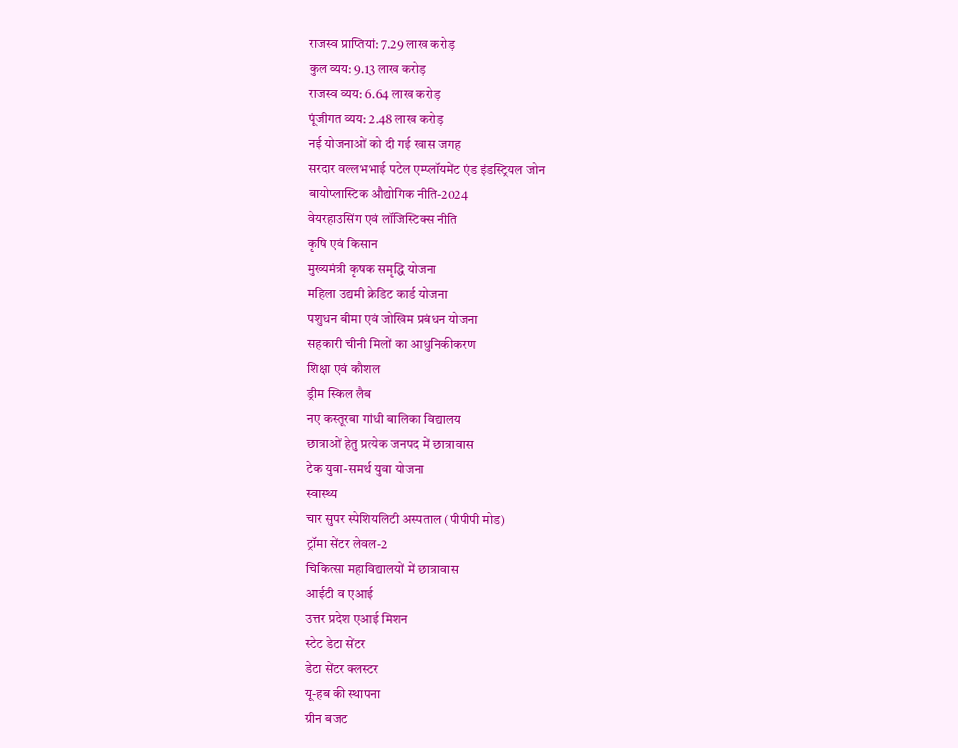राजस्व प्राप्तियां: 7.29 लाख करोड़
कुल व्यय: 9.13 लाख करोड़
राजस्व व्यय: 6.64 लाख करोड़
पूंजीगत व्यय: 2.48 लाख करोड़
नई योजनाओं को दी गई खास जगह
सरदार वल्लभभाई पटेल एम्प्लॉयमेंट एंड इंडस्ट्रियल जोन
बायोप्लास्टिक औद्योगिक नीति-2024
वेयरहाउसिंग एवं लॉजिस्टिक्स नीति
कृषि एवं किसान
मुख्यमंत्री कृषक समृद्धि योजना
महिला उद्यमी क्रेडिट कार्ड योजना
पशुधन बीमा एवं जोखिम प्रबंधन योजना
सहकारी चीनी मिलों का आधुनिकीकरण
शिक्षा एवं कौशल
ड्रीम स्किल लैब
नए कस्तूरबा गांधी बालिका विद्यालय
छात्राओं हेतु प्रत्येक जनपद में छात्रावास
टेक युवा-समर्थ युवा योजना
स्वास्थ्य
चार सुपर स्पेशियलिटी अस्पताल (पीपीपी मोड)
ट्रॉमा सेंटर लेवल-2
चिकित्सा महाविद्यालयों में छात्रावास
आईटी व एआई
उत्तर प्रदेश एआई मिशन
स्टेट डेटा सेंटर
डेटा सेंटर क्लस्टर
यू-हब की स्थापना
ग्रीन बजट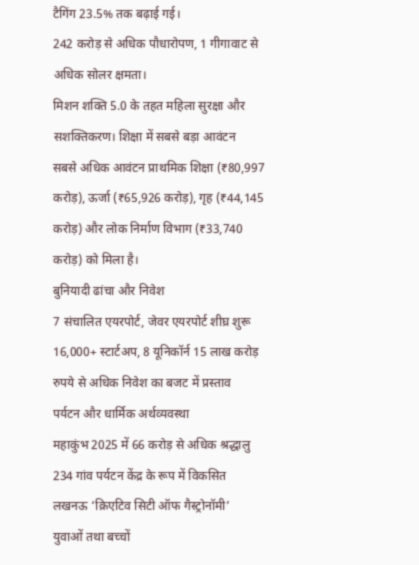टैगिंग 23.5% तक बढ़ाई गई।
242 करोड़ से अधिक पौधारोपण, 1 गीगावाट से अधिक सोलर क्षमता।
मिशन शक्ति 5.0 के तहत महिला सुरक्षा और सशक्तिकरण। शिक्षा में सबसे बड़ा आवंटन
सबसे अधिक आवंटन प्राथमिक शिक्षा (₹80,997 करोड़), ऊर्जा (₹65,926 करोड़), गृह (₹44,145 करोड़) और लोक निर्माण विभाग (₹33,740 करोड़) को मिला है।
बुनियादी ढांचा और निवेश
7 संचालित एयरपोर्ट, जेवर एयरपोर्ट शीघ्र शुरू
16,000+ स्टार्टअप, 8 यूनिकॉर्न 15 लाख करोड़ रुपये से अधिक निवेश का बजट में प्रस्ताव
पर्यटन और धार्मिक अर्थव्यवस्था
महाकुंभ 2025 में 66 करोड़ से अधिक श्रद्धालु
234 गांव पर्यटन केंद्र के रूप में विकसित
लखनऊ ‘क्रिएटिव सिटी ऑफ गैस्ट्रोनॉमी’
युवाओं तथा बच्चों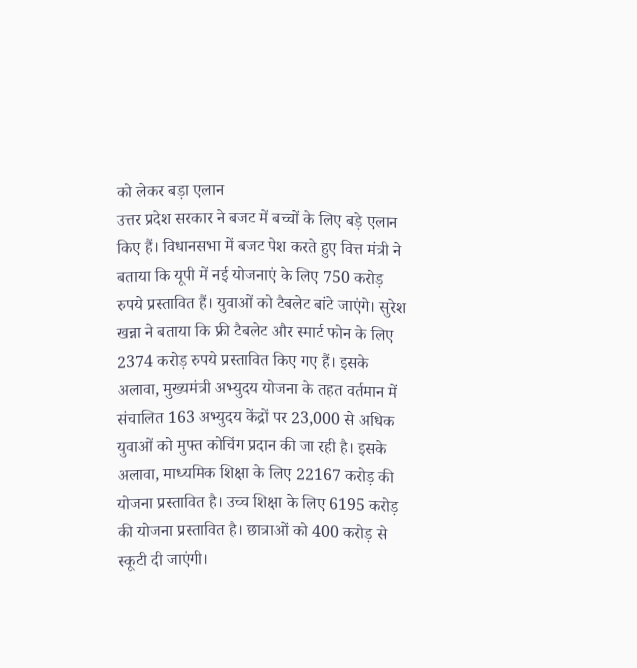को लेकर बड़ा एलान
उत्तर प्रदेश सरकार ने बजट में बच्चों के लिए बड़े एलान किए हैं। विधानसभा में बजट पेश करते हुए वित्त मंत्री ने बताया कि यूपी में नई योजनाएं के लिए 750 करोड़ रुपये प्रस्तावित हैं। युवाओं को टैबलेट बांटे जाएंगे। सुरेश खन्ना ने बताया कि फ्री टैबलेट और स्मार्ट फोन के लिए 2374 करोड़ रुपये प्रस्तावित किए गए हैं। इसके अलावा, मुख्यमंत्री अभ्युदय योजना के तहत वर्तमान में संचालित 163 अभ्युदय केंद्रों पर 23,000 से अधिक युवाओं को मुफ्त कोचिंग प्रदान की जा रही है। इसके अलावा, माध्यमिक शिक्षा के लिए 22167 करोड़ की योजना प्रस्तावित है। उच्च शिक्षा के लिए 6195 करोड़ की योजना प्रस्तावित है। छात्राओं को 400 करोड़ से स्कूटी दी जाएंगी।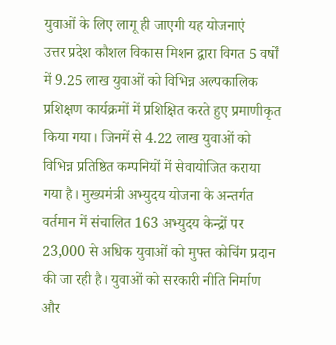युवाओं के लिए लागू ही जाएगी यह योजनाएं
उत्तर प्रदेश कौशल विकास मिशन द्वारा विगत 5 वर्षों में 9.25 लाख युवाओं को विभिन्न अल्पकालिक प्रशिक्षण कार्यक्रमों में प्रशिक्षित करते हुए प्रमाणीकृत किया गया। जिनमें से 4.22 लाख युवाओं को विभिन्न प्रतिष्ठित कम्पनियों में सेवायोजित कराया गया है। मुख्यमंत्री अभ्युदय योजना के अन्तर्गत वर्तमान में संचालित 163 अभ्युदय केन्द्रों पर 23,000 से अधिक युवाओं को मुफ्त कोचिंग प्रदान की जा रही है। युवाओं को सरकारी नीति निर्माण और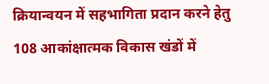क्रियान्वयन में सहभागिता प्रदान करने हेतु 108 आकांक्षात्मक विकास खंडों में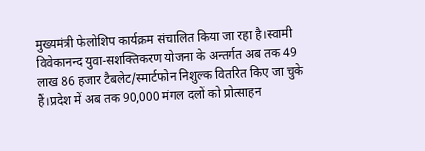मुख्यमंत्री फेलोशिप कार्यक्रम संचालित किया जा रहा है।स्वामी विवेकानन्द युवा-सशक्तिकरण योजना के अन्तर्गत अब तक 49 लाख 86 हजार टैबलेट/स्मार्टफोन निशुल्क वितरित किए जा चुके हैं।प्रदेश में अब तक 90,000 मंगल दलों को प्रोत्साहन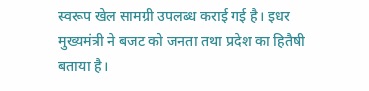स्वरूप खेल सामग्री उपलब्ध कराई गई है। इधर मुख्यमंत्री ने बजट को जनता तथा प्रदेश का हितैषी बताया है।